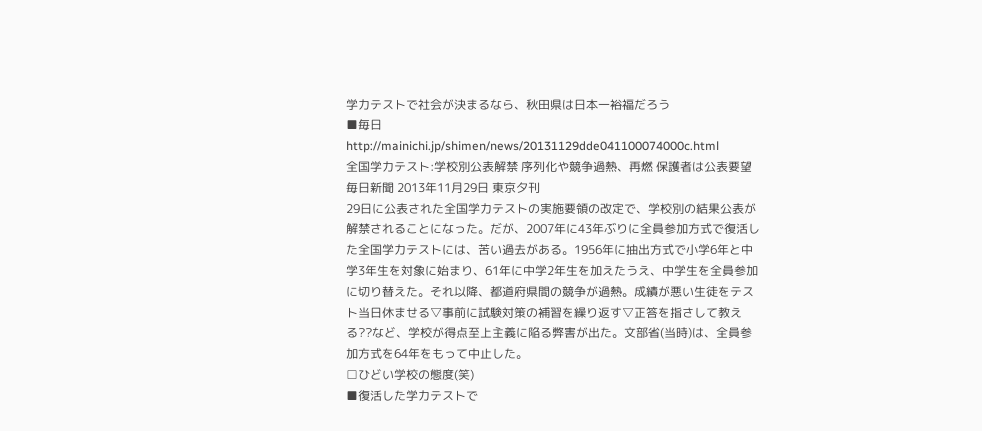学力テストで社会が決まるなら、秋田県は日本一裕福だろう
■毎日
http://mainichi.jp/shimen/news/20131129dde041100074000c.html
全国学力テスト:学校別公表解禁 序列化や競争過熱、再燃 保護者は公表要望
毎日新聞 2013年11月29日 東京夕刊
29日に公表された全国学力テストの実施要領の改定で、学校別の結果公表が解禁されることになった。だが、2007年に43年ぶりに全員参加方式で復活した全国学力テストには、苦い過去がある。1956年に抽出方式で小学6年と中学3年生を対象に始まり、61年に中学2年生を加えたうえ、中学生を全員参加に切り替えた。それ以降、都道府県間の競争が過熱。成績が悪い生徒をテスト当日休ませる▽事前に試験対策の補習を繰り返す▽正答を指さして教える??など、学校が得点至上主義に陥る弊害が出た。文部省(当時)は、全員参加方式を64年をもって中止した。
□ひどい学校の態度(笑)
■復活した学力テストで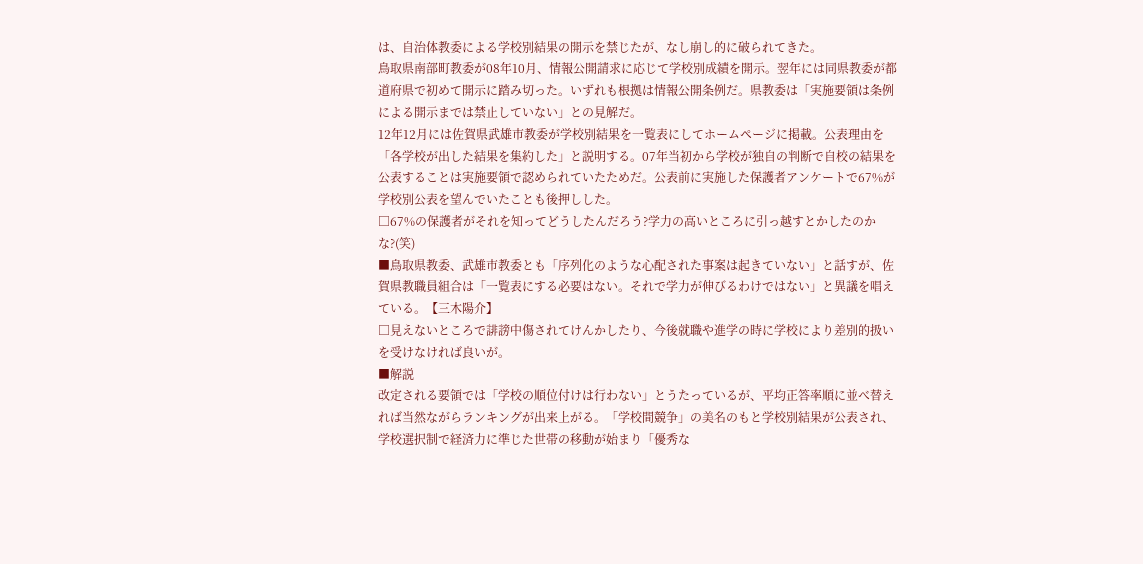は、自治体教委による学校別結果の開示を禁じたが、なし崩し的に破られてきた。
鳥取県南部町教委が08年10月、情報公開請求に応じて学校別成績を開示。翌年には同県教委が都道府県で初めて開示に踏み切った。いずれも根拠は情報公開条例だ。県教委は「実施要領は条例による開示までは禁止していない」との見解だ。
12年12月には佐賀県武雄市教委が学校別結果を一覧表にしてホームページに掲載。公表理由を「各学校が出した結果を集約した」と説明する。07年当初から学校が独自の判断で自校の結果を公表することは実施要領で認められていたためだ。公表前に実施した保護者アンケートで67%が学校別公表を望んでいたことも後押しした。
□67%の保護者がそれを知ってどうしたんだろう?学力の高いところに引っ越すとかしたのかな?(笑)
■鳥取県教委、武雄市教委とも「序列化のような心配された事案は起きていない」と話すが、佐賀県教職員組合は「一覧表にする必要はない。それで学力が伸びるわけではない」と異議を唱えている。【三木陽介】
□見えないところで誹謗中傷されてけんかしたり、今後就職や進学の時に学校により差別的扱いを受けなければ良いが。
■解説
改定される要領では「学校の順位付けは行わない」とうたっているが、平均正答率順に並べ替えれば当然ながらランキングが出来上がる。「学校間競争」の美名のもと学校別結果が公表され、学校選択制で経済力に準じた世帯の移動が始まり「優秀な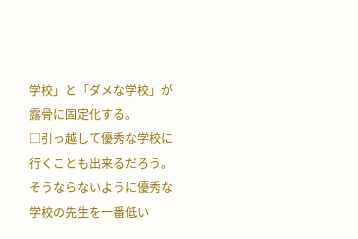学校」と「ダメな学校」が露骨に固定化する。
□引っ越して優秀な学校に行くことも出来るだろう。そうならないように優秀な学校の先生を一番低い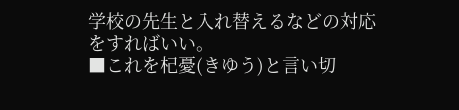学校の先生と入れ替えるなどの対応をすればいい。
■これを杞憂(きゆう)と言い切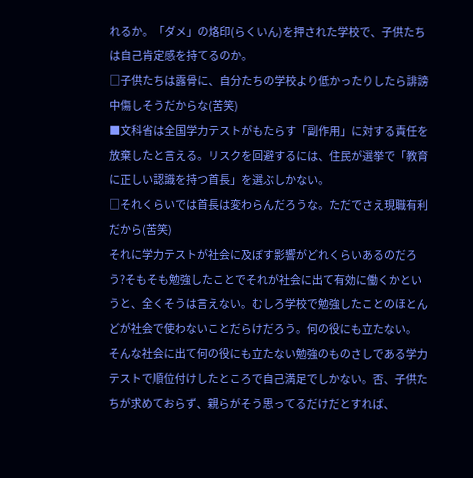れるか。「ダメ」の烙印(らくいん)を押された学校で、子供たちは自己肯定感を持てるのか。
□子供たちは露骨に、自分たちの学校より低かったりしたら誹謗中傷しそうだからな(苦笑)
■文科省は全国学力テストがもたらす「副作用」に対する責任を放棄したと言える。リスクを回避するには、住民が選挙で「教育に正しい認識を持つ首長」を選ぶしかない。
□それくらいでは首長は変わらんだろうな。ただでさえ現職有利だから(苦笑)
それに学力テストが社会に及ぼす影響がどれくらいあるのだろう?そもそも勉強したことでそれが社会に出て有効に働くかというと、全くそうは言えない。むしろ学校で勉強したことのほとんどが社会で使わないことだらけだろう。何の役にも立たない。
そんな社会に出て何の役にも立たない勉強のものさしである学力テストで順位付けしたところで自己満足でしかない。否、子供たちが求めておらず、親らがそう思ってるだけだとすれば、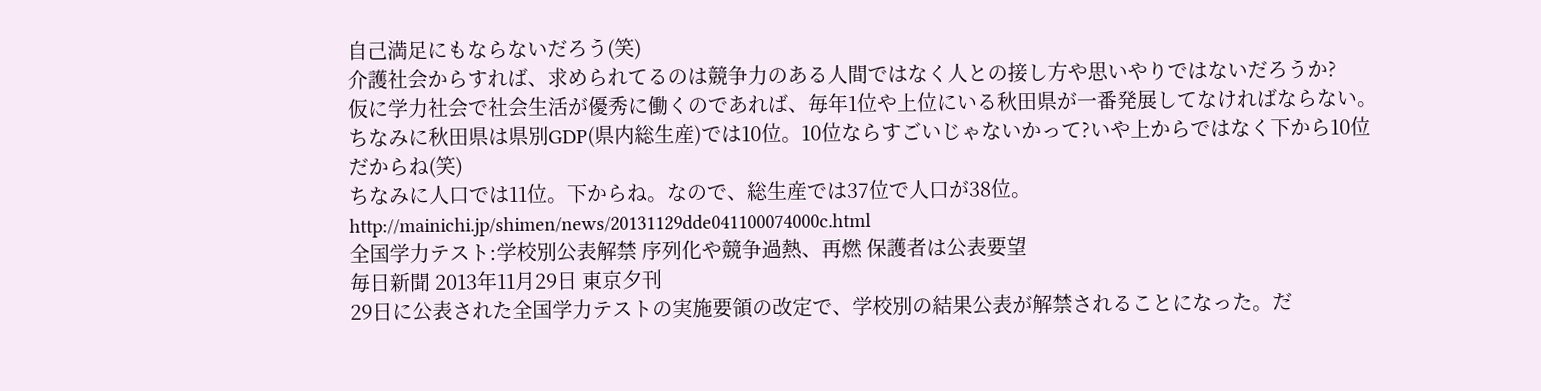自己満足にもならないだろう(笑)
介護社会からすれば、求められてるのは競争力のある人間ではなく人との接し方や思いやりではないだろうか?
仮に学力社会で社会生活が優秀に働くのであれば、毎年1位や上位にいる秋田県が一番発展してなければならない。ちなみに秋田県は県別GDP(県内総生産)では10位。10位ならすごいじゃないかって?いや上からではなく下から10位だからね(笑)
ちなみに人口では11位。下からね。なので、総生産では37位で人口が38位。
http://mainichi.jp/shimen/news/20131129dde041100074000c.html
全国学力テスト:学校別公表解禁 序列化や競争過熱、再燃 保護者は公表要望
毎日新聞 2013年11月29日 東京夕刊
29日に公表された全国学力テストの実施要領の改定で、学校別の結果公表が解禁されることになった。だ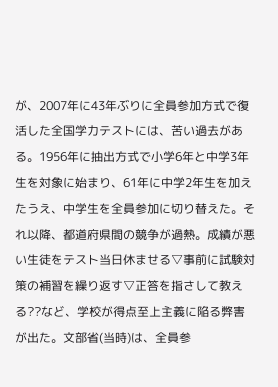が、2007年に43年ぶりに全員参加方式で復活した全国学力テストには、苦い過去がある。1956年に抽出方式で小学6年と中学3年生を対象に始まり、61年に中学2年生を加えたうえ、中学生を全員参加に切り替えた。それ以降、都道府県間の競争が過熱。成績が悪い生徒をテスト当日休ませる▽事前に試験対策の補習を繰り返す▽正答を指さして教える??など、学校が得点至上主義に陥る弊害が出た。文部省(当時)は、全員参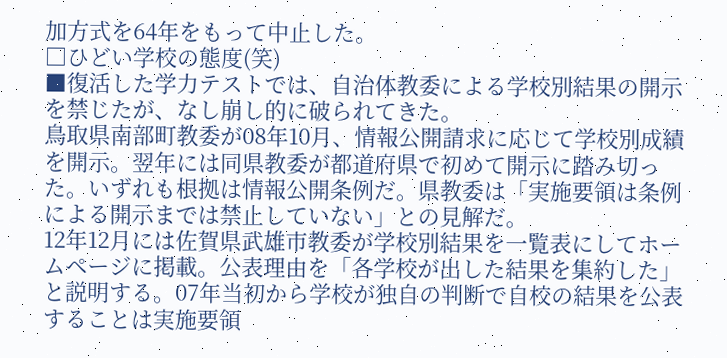加方式を64年をもって中止した。
□ひどい学校の態度(笑)
■復活した学力テストでは、自治体教委による学校別結果の開示を禁じたが、なし崩し的に破られてきた。
鳥取県南部町教委が08年10月、情報公開請求に応じて学校別成績を開示。翌年には同県教委が都道府県で初めて開示に踏み切った。いずれも根拠は情報公開条例だ。県教委は「実施要領は条例による開示までは禁止していない」との見解だ。
12年12月には佐賀県武雄市教委が学校別結果を一覧表にしてホームページに掲載。公表理由を「各学校が出した結果を集約した」と説明する。07年当初から学校が独自の判断で自校の結果を公表することは実施要領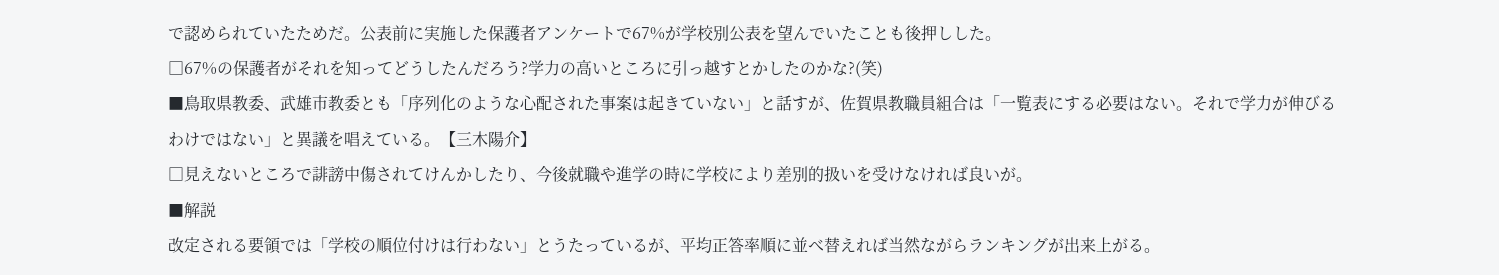で認められていたためだ。公表前に実施した保護者アンケートで67%が学校別公表を望んでいたことも後押しした。
□67%の保護者がそれを知ってどうしたんだろう?学力の高いところに引っ越すとかしたのかな?(笑)
■鳥取県教委、武雄市教委とも「序列化のような心配された事案は起きていない」と話すが、佐賀県教職員組合は「一覧表にする必要はない。それで学力が伸びるわけではない」と異議を唱えている。【三木陽介】
□見えないところで誹謗中傷されてけんかしたり、今後就職や進学の時に学校により差別的扱いを受けなければ良いが。
■解説
改定される要領では「学校の順位付けは行わない」とうたっているが、平均正答率順に並べ替えれば当然ながらランキングが出来上がる。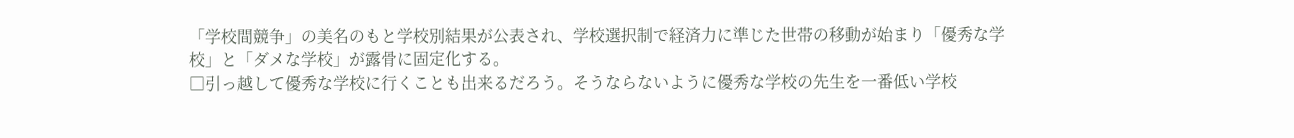「学校間競争」の美名のもと学校別結果が公表され、学校選択制で経済力に準じた世帯の移動が始まり「優秀な学校」と「ダメな学校」が露骨に固定化する。
□引っ越して優秀な学校に行くことも出来るだろう。そうならないように優秀な学校の先生を一番低い学校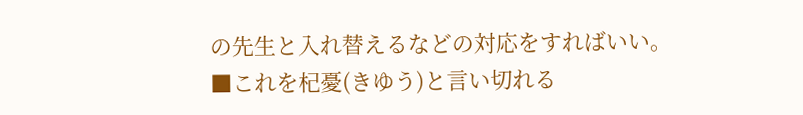の先生と入れ替えるなどの対応をすればいい。
■これを杞憂(きゆう)と言い切れる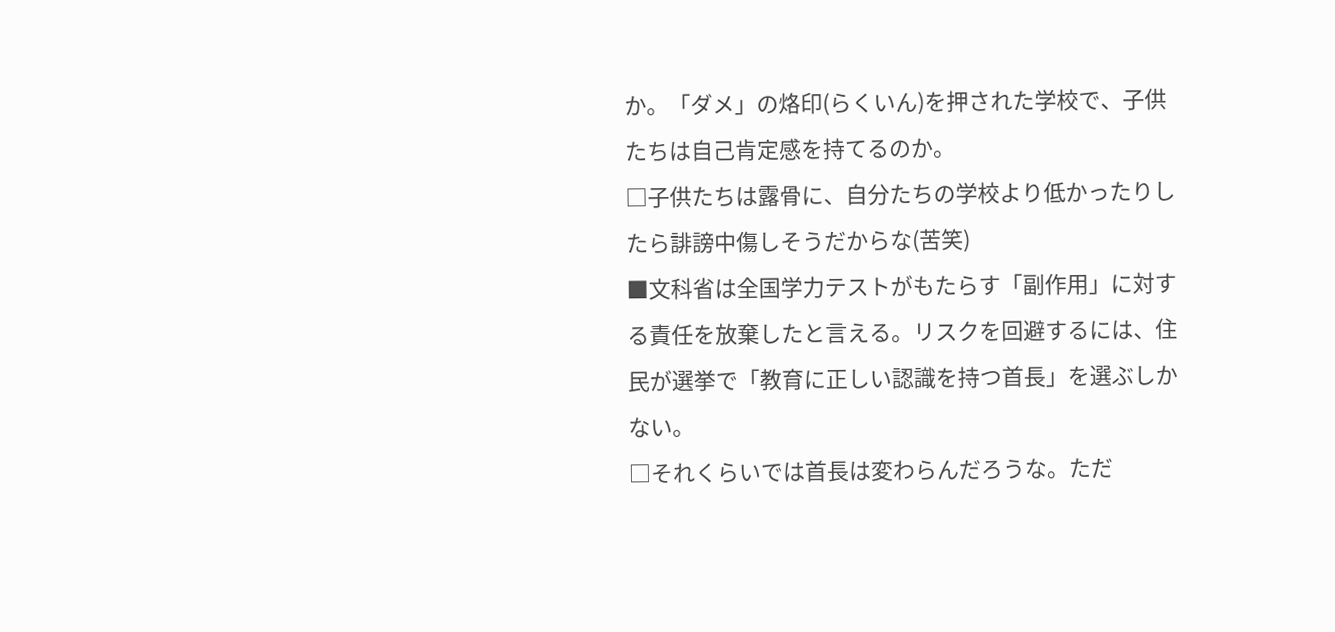か。「ダメ」の烙印(らくいん)を押された学校で、子供たちは自己肯定感を持てるのか。
□子供たちは露骨に、自分たちの学校より低かったりしたら誹謗中傷しそうだからな(苦笑)
■文科省は全国学力テストがもたらす「副作用」に対する責任を放棄したと言える。リスクを回避するには、住民が選挙で「教育に正しい認識を持つ首長」を選ぶしかない。
□それくらいでは首長は変わらんだろうな。ただ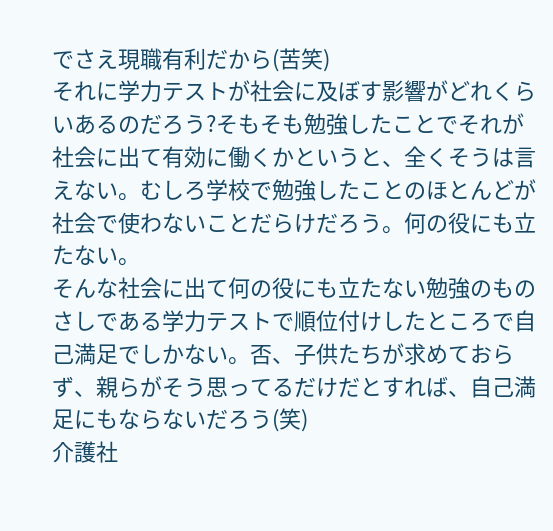でさえ現職有利だから(苦笑)
それに学力テストが社会に及ぼす影響がどれくらいあるのだろう?そもそも勉強したことでそれが社会に出て有効に働くかというと、全くそうは言えない。むしろ学校で勉強したことのほとんどが社会で使わないことだらけだろう。何の役にも立たない。
そんな社会に出て何の役にも立たない勉強のものさしである学力テストで順位付けしたところで自己満足でしかない。否、子供たちが求めておらず、親らがそう思ってるだけだとすれば、自己満足にもならないだろう(笑)
介護社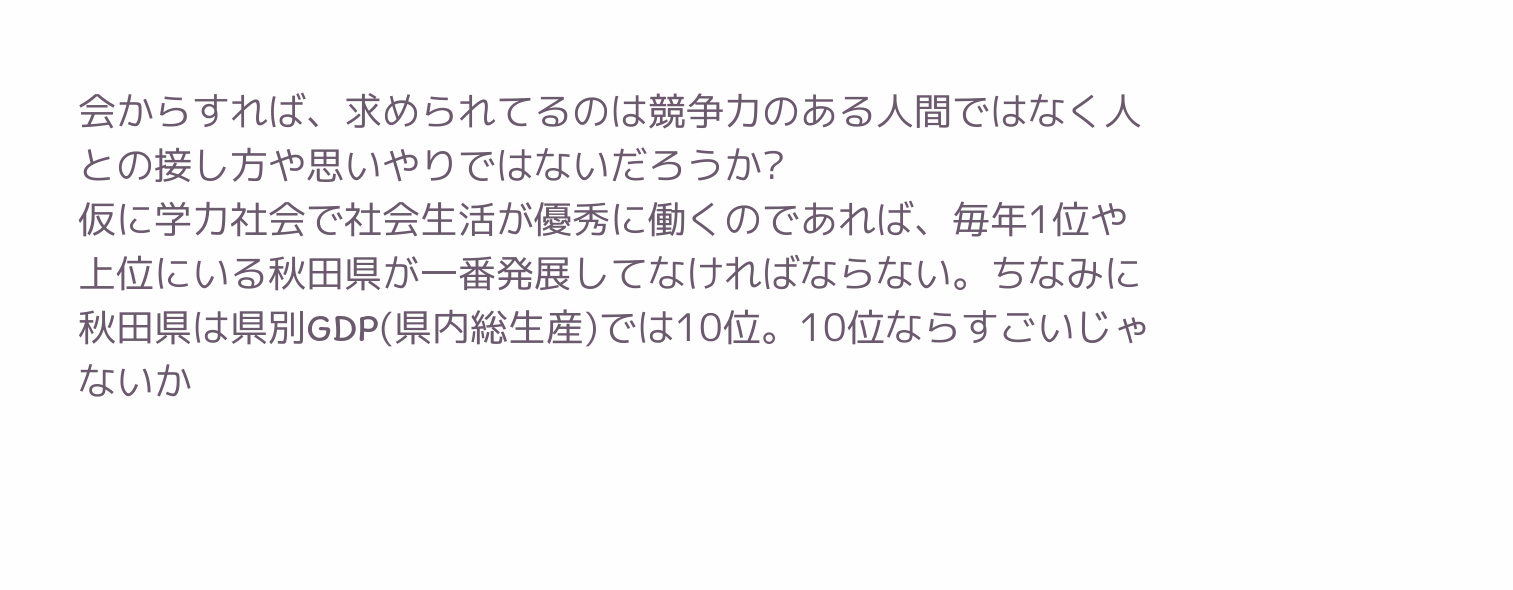会からすれば、求められてるのは競争力のある人間ではなく人との接し方や思いやりではないだろうか?
仮に学力社会で社会生活が優秀に働くのであれば、毎年1位や上位にいる秋田県が一番発展してなければならない。ちなみに秋田県は県別GDP(県内総生産)では10位。10位ならすごいじゃないか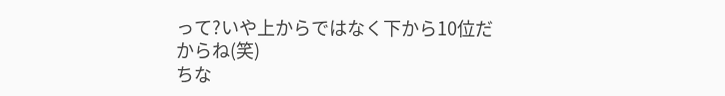って?いや上からではなく下から10位だからね(笑)
ちな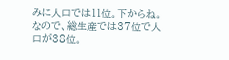みに人口では11位。下からね。なので、総生産では37位で人口が38位。